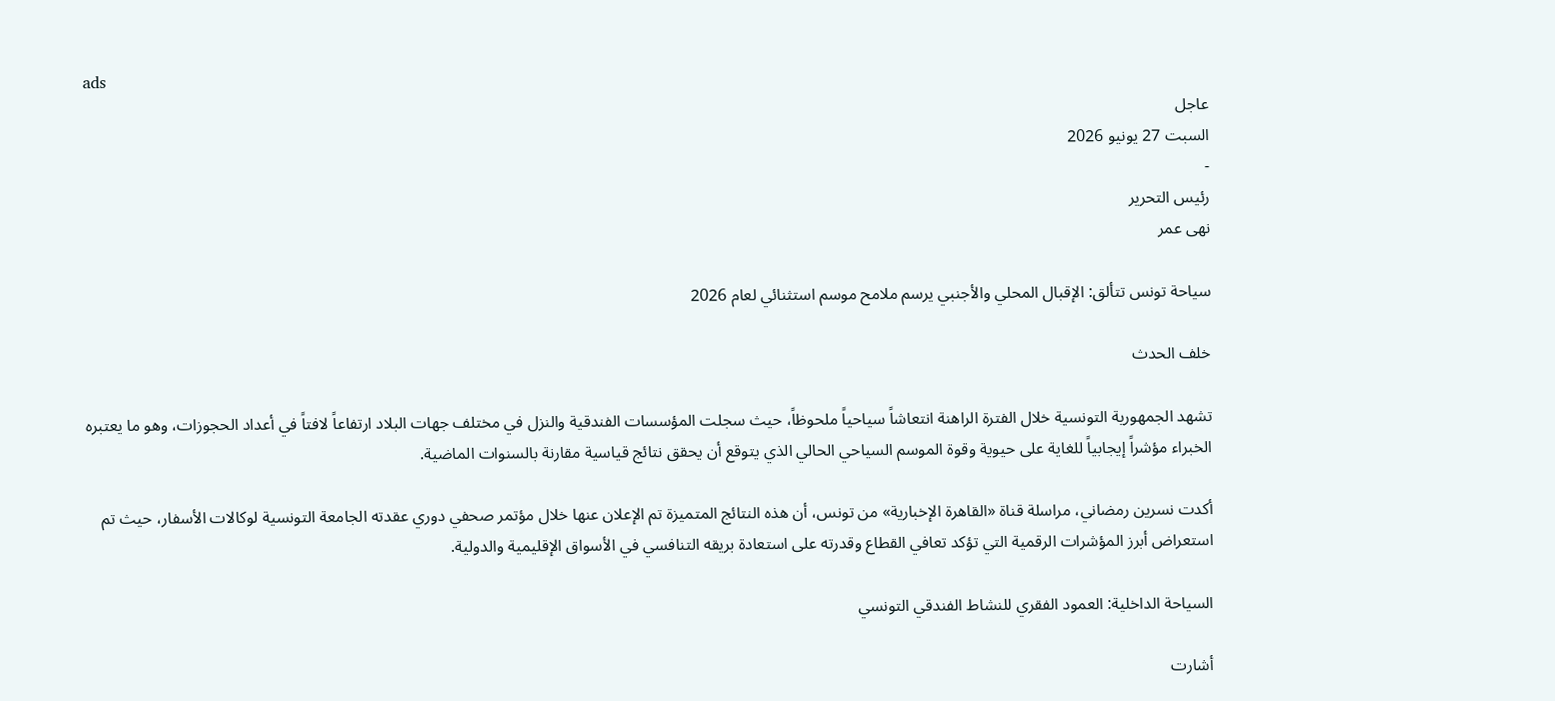ads
عاجل
السبت 27 يونيو 2026
-
رئيس التحرير
نهى عمر

سياحة تونس تتألق: الإقبال المحلي والأجنبي يرسم ملامح موسم استثنائي لعام 2026

خلف الحدث

تشهد الجمهورية التونسية خلال الفترة الراهنة انتعاشاً سياحياً ملحوظاً، حيث سجلت المؤسسات الفندقية والنزل في مختلف جهات البلاد ارتفاعاً لافتاً في أعداد الحجوزات، وهو ما يعتبره الخبراء مؤشراً إيجابياً للغاية على حيوية وقوة الموسم السياحي الحالي الذي يتوقع أن يحقق نتائج قياسية مقارنة بالسنوات الماضية.

أكدت نسرين رمضاني، مراسلة قناة «القاهرة الإخبارية» من تونس، أن هذه النتائج المتميزة تم الإعلان عنها خلال مؤتمر صحفي دوري عقدته الجامعة التونسية لوكالات الأسفار، حيث تم استعراض أبرز المؤشرات الرقمية التي تؤكد تعافي القطاع وقدرته على استعادة بريقه التنافسي في الأسواق الإقليمية والدولية.

السياحة الداخلية: العمود الفقري للنشاط الفندقي التونسي

أشارت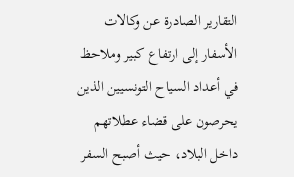التقارير الصادرة عن وكالات الأسفار إلى ارتفاع كبير وملاحظ في أعداد السياح التونسيين الذين يحرصون على قضاء عطلاتهم داخل البلاد، حيث أصبح السفر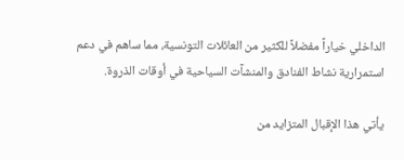الداخلي خياراً مفضلاً للكثير من العائلات التونسية، مما ساهم في دعم استمرارية نشاط الفنادق والمنشآت السياحية في أوقات الذروة.

يأتي هذا الإقبال المتزايد من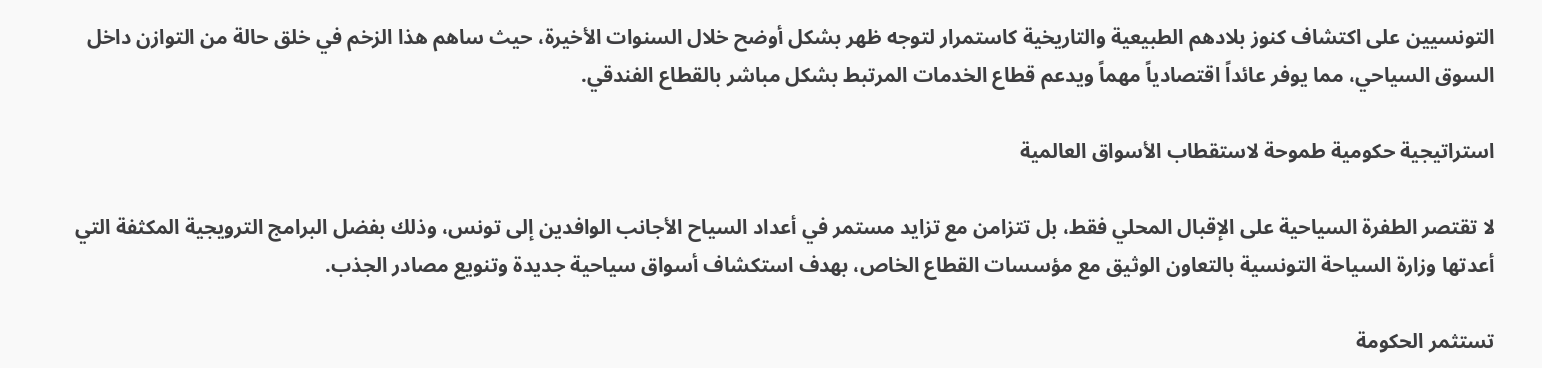التونسيين على اكتشاف كنوز بلادهم الطبيعية والتاريخية كاستمرار لتوجه ظهر بشكل أوضح خلال السنوات الأخيرة، حيث ساهم هذا الزخم في خلق حالة من التوازن داخل السوق السياحي، مما يوفر عائداً اقتصادياً مهماً ويدعم قطاع الخدمات المرتبط بشكل مباشر بالقطاع الفندقي.

استراتيجية حكومية طموحة لاستقطاب الأسواق العالمية

لا تقتصر الطفرة السياحية على الإقبال المحلي فقط، بل تتزامن مع تزايد مستمر في أعداد السياح الأجانب الوافدين إلى تونس، وذلك بفضل البرامج الترويجية المكثفة التي أعدتها وزارة السياحة التونسية بالتعاون الوثيق مع مؤسسات القطاع الخاص، بهدف استكشاف أسواق سياحية جديدة وتنويع مصادر الجذب.

تستثمر الحكومة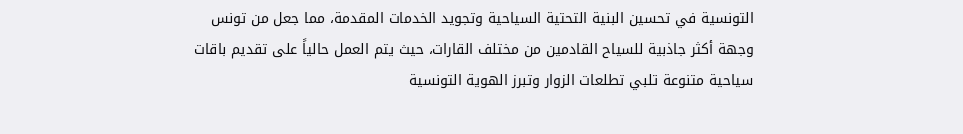التونسية في تحسين البنية التحتية السياحية وتجويد الخدمات المقدمة، مما جعل من تونس وجهة أكثر جاذبية للسياح القادمين من مختلف القارات، حيث يتم العمل حالياً على تقديم باقات سياحية متنوعة تلبي تطلعات الزوار وتبرز الهوية التونسية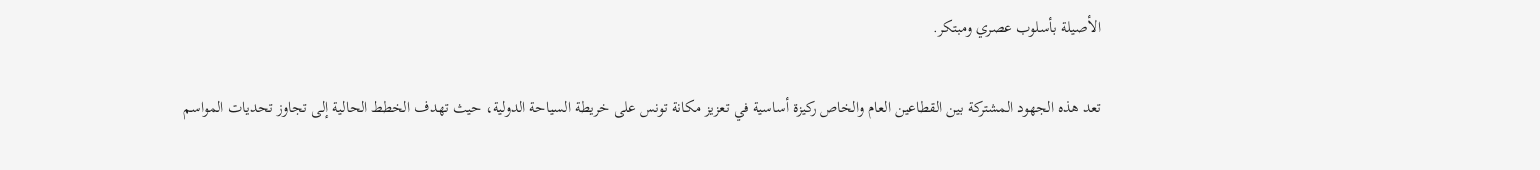الأصيلة بأسلوب عصري ومبتكر.

تعد هذه الجهود المشتركة بين القطاعين العام والخاص ركيزة أساسية في تعزيز مكانة تونس على خريطة السياحة الدولية، حيث تهدف الخطط الحالية إلى تجاوز تحديات المواسم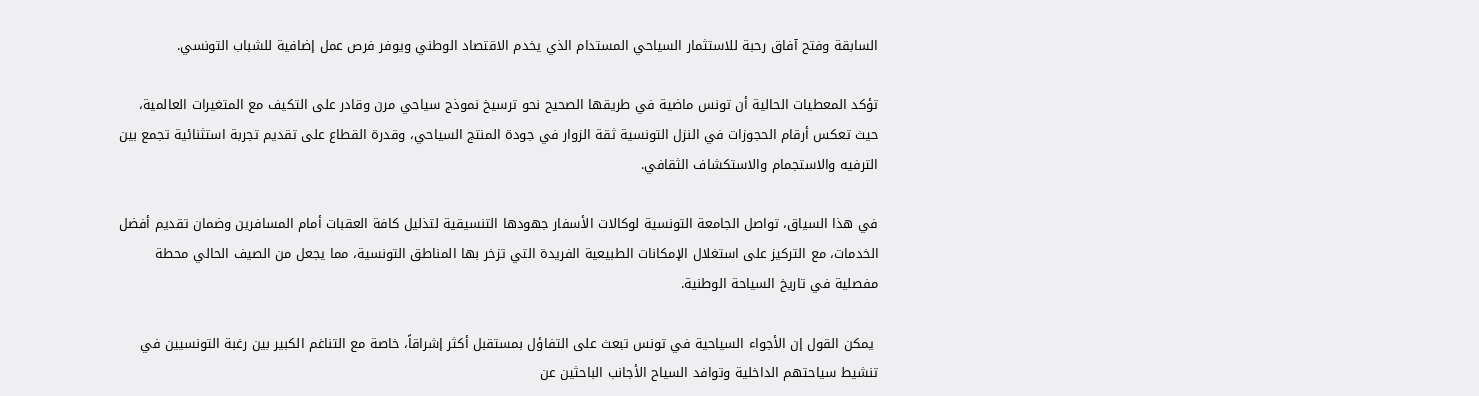السابقة وفتح آفاق رحبة للاستثمار السياحي المستدام الذي يخدم الاقتصاد الوطني ويوفر فرص عمل إضافية للشباب التونسي.

تؤكد المعطيات الحالية أن تونس ماضية في طريقها الصحيح نحو ترسيخ نموذج سياحي مرن وقادر على التكيف مع المتغيرات العالمية، حيث تعكس أرقام الحجوزات في النزل التونسية ثقة الزوار في جودة المنتج السياحي، وقدرة القطاع على تقديم تجربة استثنائية تجمع بين الترفيه والاستجمام والاستكشاف الثقافي.

في هذا السياق، تواصل الجامعة التونسية لوكالات الأسفار جهودها التنسيقية لتذليل كافة العقبات أمام المسافرين وضمان تقديم أفضل الخدمات، مع التركيز على استغلال الإمكانات الطبيعية الفريدة التي تزخر بها المناطق التونسية، مما يجعل من الصيف الحالي محطة مفصلية في تاريخ السياحة الوطنية.

 يمكن القول إن الأجواء السياحية في تونس تبعث على التفاؤل بمستقبل أكثر إشراقاً، خاصة مع التناغم الكبير بين رغبة التونسيين في تنشيط سياحتهم الداخلية وتوافد السياح الأجانب الباحثين عن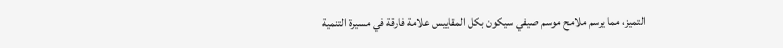التميز، مما يرسم ملامح موسم صيفي سيكون بكل المقاييس علامة فارقة في مسيرة التنمية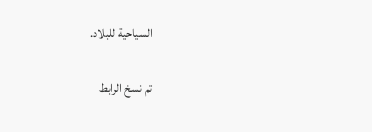السياحية للبلاد.

تم نسخ الرابط